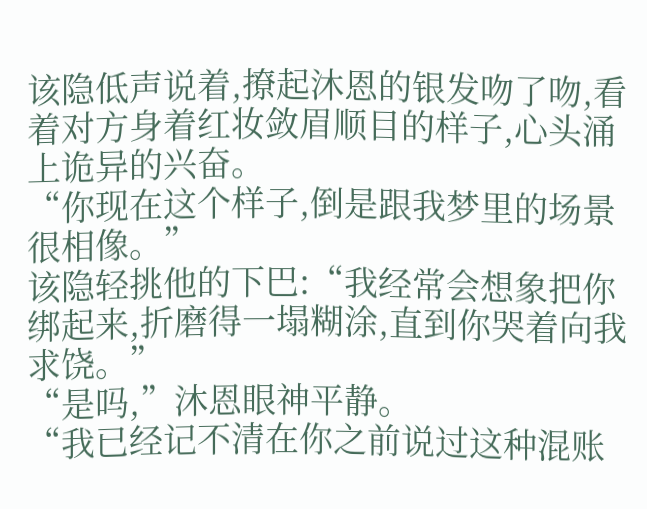该隐低声说着,撩起沐恩的银发吻了吻,看着对方身着红妆敛眉顺目的样子,心头涌上诡异的兴奋。
“你现在这个样子,倒是跟我梦里的场景很相像。”
该隐轻挑他的下巴:“我经常会想象把你绑起来,折磨得一塌糊涂,直到你哭着向我求饶。”
“是吗,”沐恩眼神平静。
“我已经记不清在你之前说过这种混账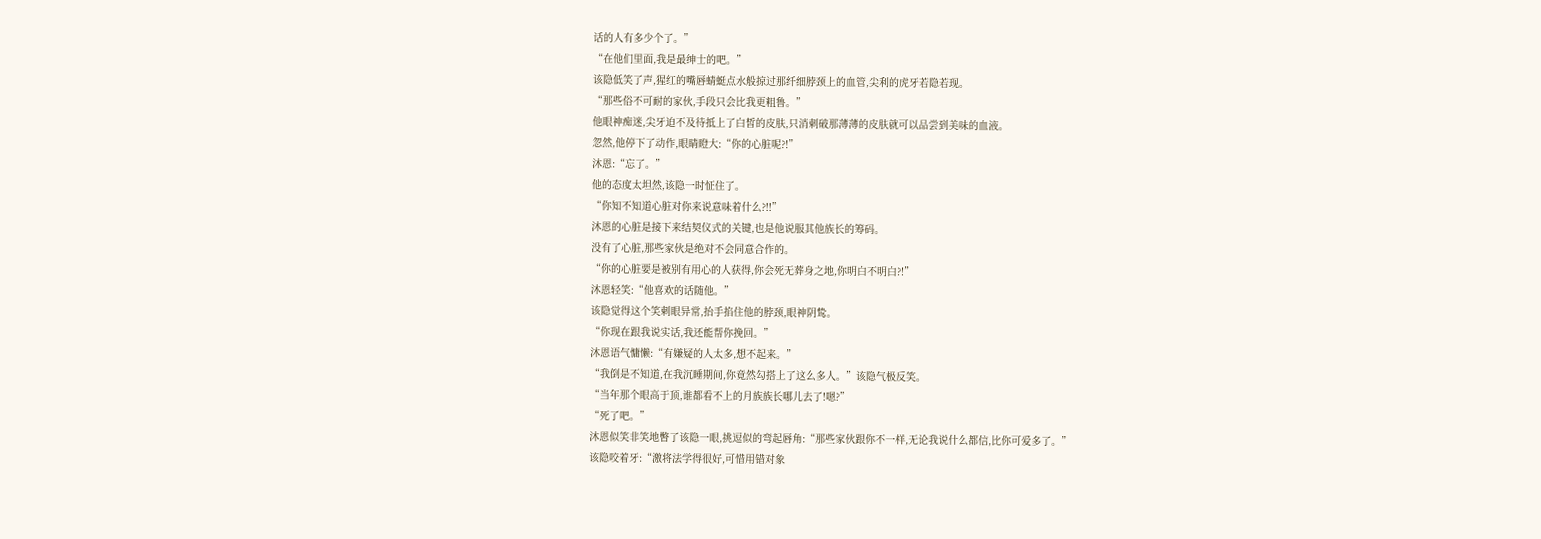话的人有多少个了。”
“在他们里面,我是最绅士的吧。”
该隐低笑了声,猩红的嘴唇蜻蜓点水般掠过那纤细脖颈上的血管,尖利的虎牙若隐若现。
“那些俗不可耐的家伙,手段只会比我更粗鲁。”
他眼神痴迷,尖牙迫不及待抵上了白皙的皮肤,只消刺破那薄薄的皮肤就可以品尝到美味的血液。
忽然,他停下了动作,眼睛瞪大:“你的心脏呢?!”
沐恩:“忘了。”
他的态度太坦然,该隐一时怔住了。
“你知不知道心脏对你来说意味着什么?!!”
沐恩的心脏是接下来结契仪式的关键,也是他说服其他族长的筹码。
没有了心脏,那些家伙是绝对不会同意合作的。
“你的心脏要是被别有用心的人获得,你会死无葬身之地,你明白不明白?!”
沐恩轻笑:“他喜欢的话随他。”
该隐觉得这个笑刺眼异常,抬手掐住他的脖颈,眼神阴鸷。
“你现在跟我说实话,我还能帮你挽回。”
沐恩语气慵懒:“有嫌疑的人太多,想不起来。”
“我倒是不知道,在我沉睡期间,你竟然勾搭上了这么多人。”该隐气极反笑。
“当年那个眼高于顶,谁都看不上的月族族长哪儿去了!嗯?”
“死了吧。”
沐恩似笑非笑地瞥了该隐一眼,挑逗似的弯起唇角:“那些家伙跟你不一样,无论我说什么都信,比你可爱多了。”
该隐咬着牙:“激将法学得很好,可惜用错对象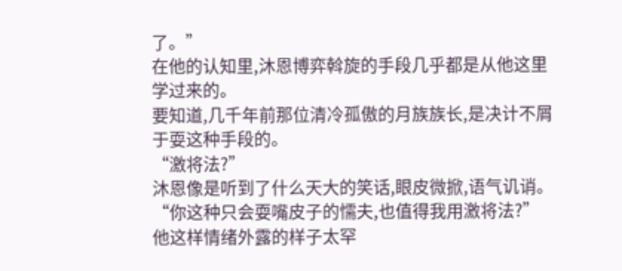了。”
在他的认知里,沐恩博弈斡旋的手段几乎都是从他这里学过来的。
要知道,几千年前那位清冷孤傲的月族族长,是决计不屑于耍这种手段的。
“激将法?”
沐恩像是听到了什么天大的笑话,眼皮微掀,语气讥诮。
“你这种只会耍嘴皮子的懦夫,也值得我用激将法?”
他这样情绪外露的样子太罕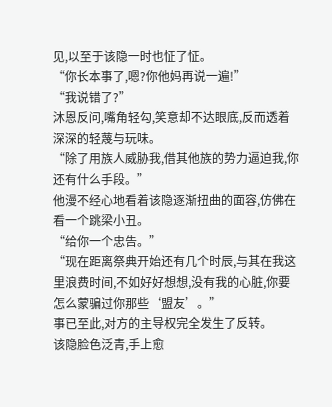见,以至于该隐一时也怔了怔。
“你长本事了,嗯?你他妈再说一遍!”
“我说错了?”
沐恩反问,嘴角轻勾,笑意却不达眼底,反而透着深深的轻蔑与玩味。
“除了用族人威胁我,借其他族的势力逼迫我,你还有什么手段。”
他漫不经心地看着该隐逐渐扭曲的面容,仿佛在看一个跳梁小丑。
“给你一个忠告。”
“现在距离祭典开始还有几个时辰,与其在我这里浪费时间,不如好好想想,没有我的心脏,你要怎么蒙骗过你那些‘盟友’。”
事已至此,对方的主导权完全发生了反转。
该隐脸色泛青,手上愈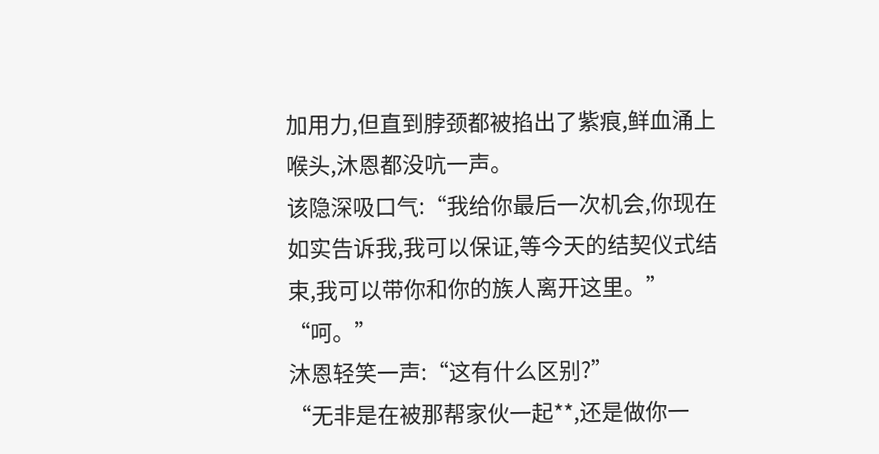加用力,但直到脖颈都被掐出了紫痕,鲜血涌上喉头,沐恩都没吭一声。
该隐深吸口气:“我给你最后一次机会,你现在如实告诉我,我可以保证,等今天的结契仪式结束,我可以带你和你的族人离开这里。”
“呵。”
沐恩轻笑一声:“这有什么区别?”
“无非是在被那帮家伙一起**,还是做你一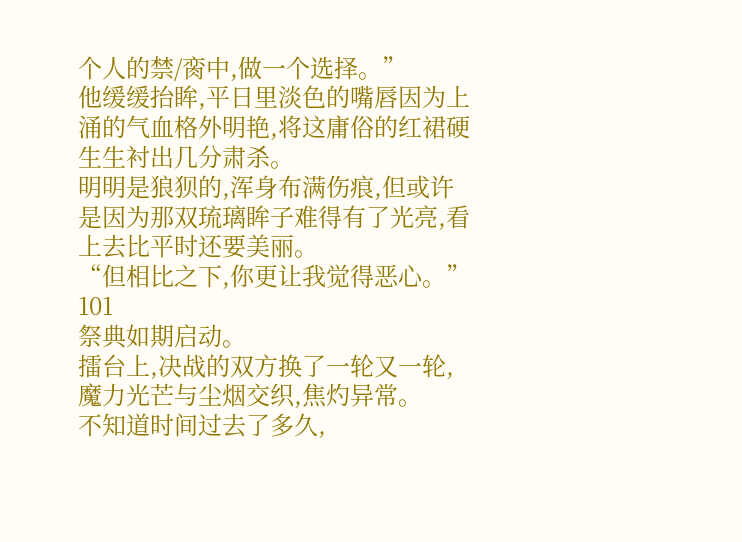个人的禁/脔中,做一个选择。”
他缓缓抬眸,平日里淡色的嘴唇因为上涌的气血格外明艳,将这庸俗的红裙硬生生衬出几分肃杀。
明明是狼狈的,浑身布满伤痕,但或许是因为那双琉璃眸子难得有了光亮,看上去比平时还要美丽。
“但相比之下,你更让我觉得恶心。”
101
祭典如期启动。
擂台上,决战的双方换了一轮又一轮,魔力光芒与尘烟交织,焦灼异常。
不知道时间过去了多久,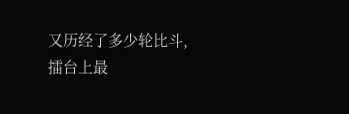又历经了多少轮比斗,擂台上最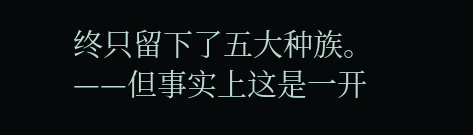终只留下了五大种族。
——但事实上这是一开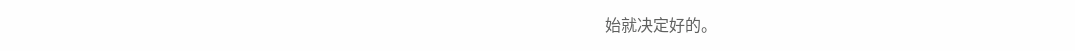始就决定好的。